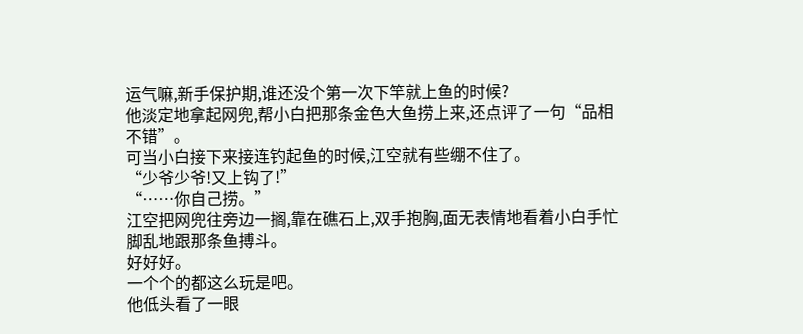运气嘛,新手保护期,谁还没个第一次下竿就上鱼的时候?
他淡定地拿起网兜,帮小白把那条金色大鱼捞上来,还点评了一句“品相不错”。
可当小白接下来接连钓起鱼的时候,江空就有些绷不住了。
“少爷少爷!又上钩了!”
“……你自己捞。”
江空把网兜往旁边一搁,靠在礁石上,双手抱胸,面无表情地看着小白手忙脚乱地跟那条鱼搏斗。
好好好。
一个个的都这么玩是吧。
他低头看了一眼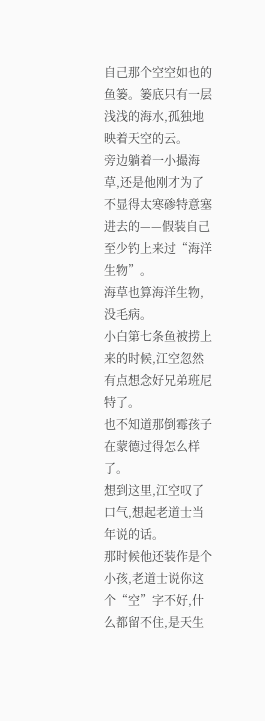自己那个空空如也的鱼篓。篓底只有一层浅浅的海水,孤独地映着天空的云。
旁边躺着一小撮海草,还是他刚才为了不显得太寒碜特意塞进去的——假装自己至少钓上来过“海洋生物”。
海草也算海洋生物,没毛病。
小白第七条鱼被捞上来的时候,江空忽然有点想念好兄弟班尼特了。
也不知道那倒霉孩子在蒙德过得怎么样了。
想到这里,江空叹了口气,想起老道士当年说的话。
那时候他还装作是个小孩,老道士说你这个“空”字不好,什么都留不住,是天生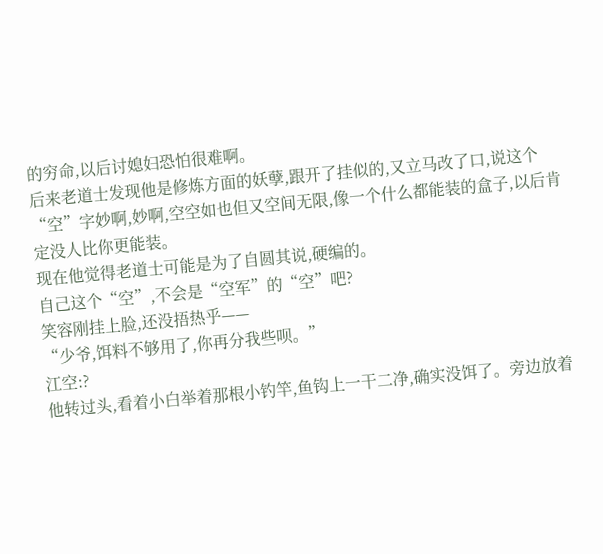的穷命,以后讨媳妇恐怕很难啊。
后来老道士发现他是修炼方面的妖孽,跟开了挂似的,又立马改了口,说这个“空”字妙啊,妙啊,空空如也但又空间无限,像一个什么都能装的盒子,以后肯定没人比你更能装。
现在他觉得老道士可能是为了自圆其说,硬编的。
自己这个“空”,不会是“空军”的“空”吧?
笑容刚挂上脸,还没捂热乎——
“少爷,饵料不够用了,你再分我些呗。”
江空:?
他转过头,看着小白举着那根小钓竿,鱼钩上一干二净,确实没饵了。旁边放着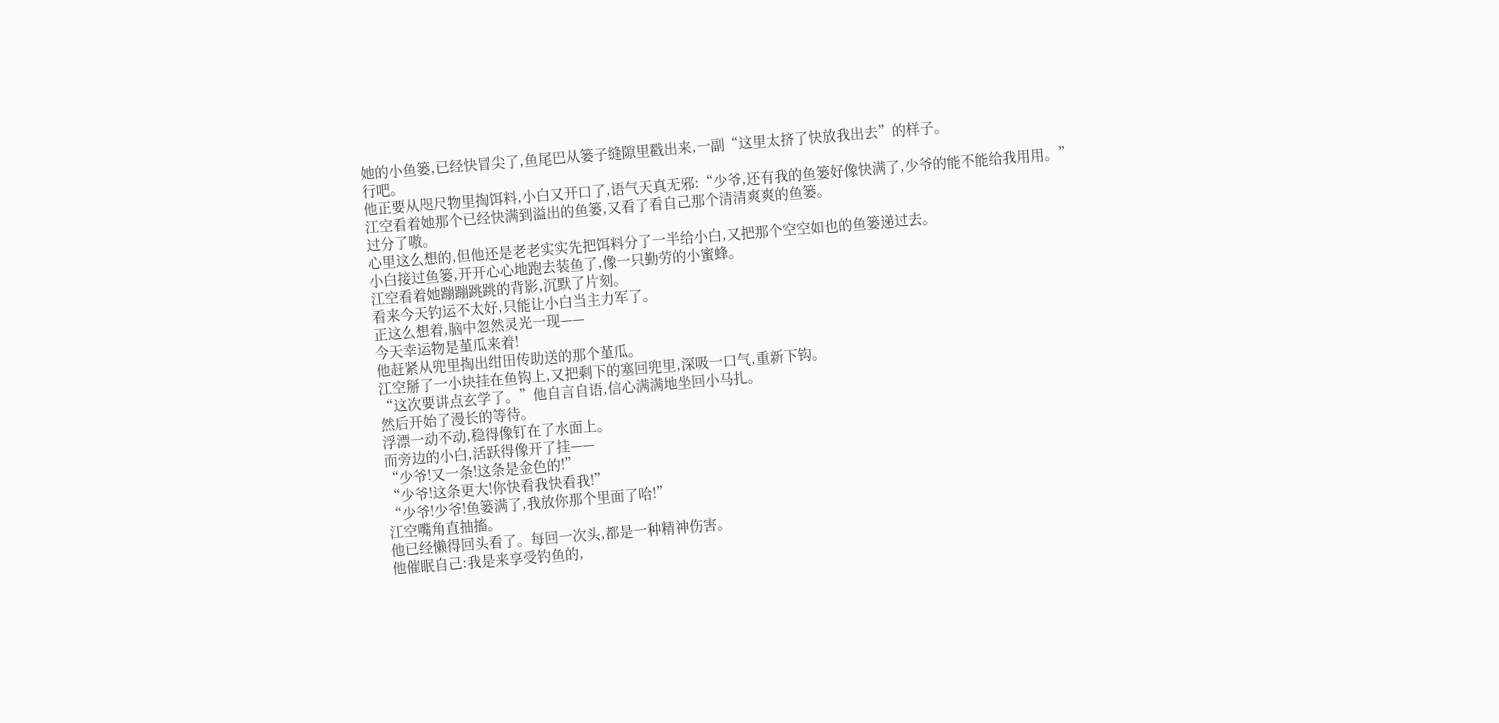她的小鱼篓,已经快冒尖了,鱼尾巴从篓子缝隙里戳出来,一副“这里太挤了快放我出去”的样子。
行吧。
他正要从咫尺物里掏饵料,小白又开口了,语气天真无邪:“少爷,还有我的鱼篓好像快满了,少爷的能不能给我用用。”
江空看着她那个已经快满到溢出的鱼篓,又看了看自己那个清清爽爽的鱼篓。
过分了嗷。
心里这么想的,但他还是老老实实先把饵料分了一半给小白,又把那个空空如也的鱼篓递过去。
小白接过鱼篓,开开心心地跑去装鱼了,像一只勤劳的小蜜蜂。
江空看着她蹦蹦跳跳的背影,沉默了片刻。
看来今天钓运不太好,只能让小白当主力军了。
正这么想着,脑中忽然灵光一现——
今天幸运物是堇瓜来着!
他赶紧从兜里掏出绀田传助送的那个堇瓜。
江空掰了一小块挂在鱼钩上,又把剩下的塞回兜里,深吸一口气,重新下钩。
“这次要讲点玄学了。”他自言自语,信心满满地坐回小马扎。
然后开始了漫长的等待。
浮漂一动不动,稳得像钉在了水面上。
而旁边的小白,活跃得像开了挂——
“少爷!又一条!这条是金色的!”
“少爷!这条更大!你快看我快看我!”
“少爷!少爷!鱼篓满了,我放你那个里面了哈!”
江空嘴角直抽搐。
他已经懒得回头看了。每回一次头,都是一种精神伤害。
他催眠自己:我是来享受钓鱼的,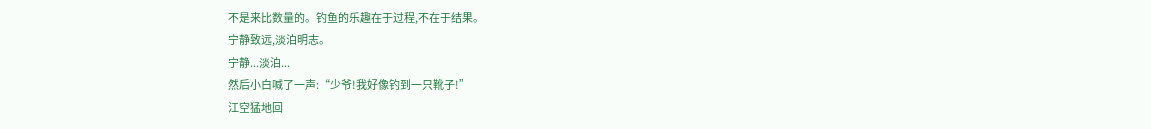不是来比数量的。钓鱼的乐趣在于过程,不在于结果。
宁静致远,淡泊明志。
宁静...淡泊...
然后小白喊了一声:“少爷!我好像钓到一只靴子!”
江空猛地回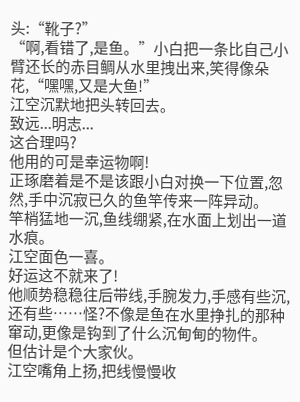头:“靴子?”
“啊,看错了,是鱼。”小白把一条比自己小臂还长的赤目鲷从水里拽出来,笑得像朵花,“嘿嘿,又是大鱼!”
江空沉默地把头转回去。
致远...明志...
这合理吗?
他用的可是幸运物啊!
正琢磨着是不是该跟小白对换一下位置,忽然,手中沉寂已久的鱼竿传来一阵异动。
竿梢猛地一沉,鱼线绷紧,在水面上划出一道水痕。
江空面色一喜。
好运这不就来了!
他顺势稳稳往后带线,手腕发力,手感有些沉,还有些……怪?不像是鱼在水里挣扎的那种窜动,更像是钩到了什么沉甸甸的物件。
但估计是个大家伙。
江空嘴角上扬,把线慢慢收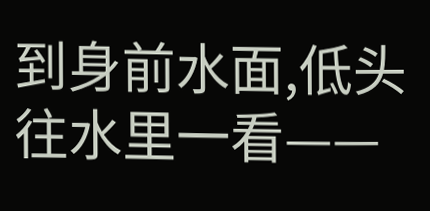到身前水面,低头往水里一看——